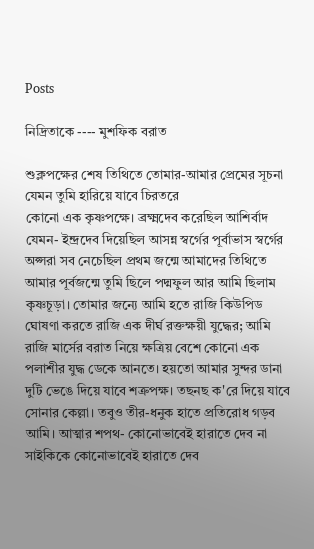Posts

নিদ্রিতাকে ---- মুশফিক বরাত

শুক্লপক্ষের শেষ তিথিতে তোমার-আমার প্রেমের সূচনা যেমন তুমি হারিয়ে যাবে চিরতরে                                কোনো এক কৃষ্ণপক্ষে। ব্রক্ষ্মদেব করেছিল আশির্বাদ যেমন- ইন্দ্রদেব দিয়েছিল আসন্ন স্বর্গের পূর্বাভাস স্বর্গের অপ্সরা সব নেচেছিল প্রথম জন্মে আমাদের তিথিতে আমার পূর্বজন্মে তুমি ছিলে পদ্মফুল আর আমি ছিলাম কৃষ্ণচূড়া। তোমার জন‍্যে আমি হতে রাজি কিউপিড ঘোষণা করতে রাজি এক দীর্ঘ রক্তক্ষয়ী যুদ্ধের; আমি রাজি মার্সের বরাত নিয়ে ক্ষত্রিয় বেশে কোনো এক পলাশীর যুদ্ধ ডেকে আনতে। হয়তো আমার সুন্দর ডানা দুটি ভেঙে দিয়ে যাবে শত্রুপক্ষ। তছনছ ক'রে দিয়ে যাবে সোনার কেল্লা। তবুও তীর-ধনুক হাতে প্রতিরোধ গড়ব আমি। আত্মার শপথ- কোনোভাবেই হারাতে দেব না সাইকিকে কোনোভাবেই হারাতে দেব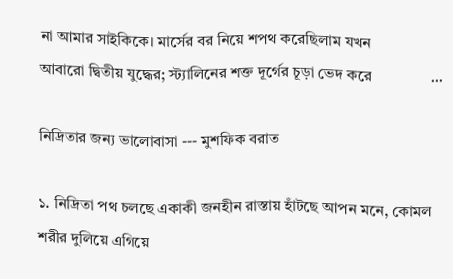না আমার সাইকিকে। মার্সের বর নিয়ে শপথ করেছিলাম যখন                             আবারো দ্বিতীয় যুদ্ধের; স্ট‍্যালিনের শক্ত দূর্গের চূড়া ভেদ করে               ...

নিদ্রিতার জন‍্য ভালোবাসা --- মুশফিক বরাত

১. নিদ্রিতা পথ চলছে একাকী জনহীন রাস্তায় হাঁটছে আপন মনে, কোমল শরীর দুলিয়ে এগিয়ে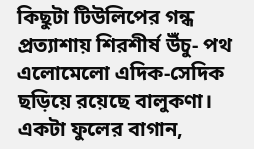কিছুটা টিউলিপের গন্ধ প্রত‍্যাশায় শিরশীর্ষ উঁচু- পথ এলোমেলো এদিক-সেদিক ছড়িয়ে রয়েছে বালুকণা। একটা ফুলের বাগান,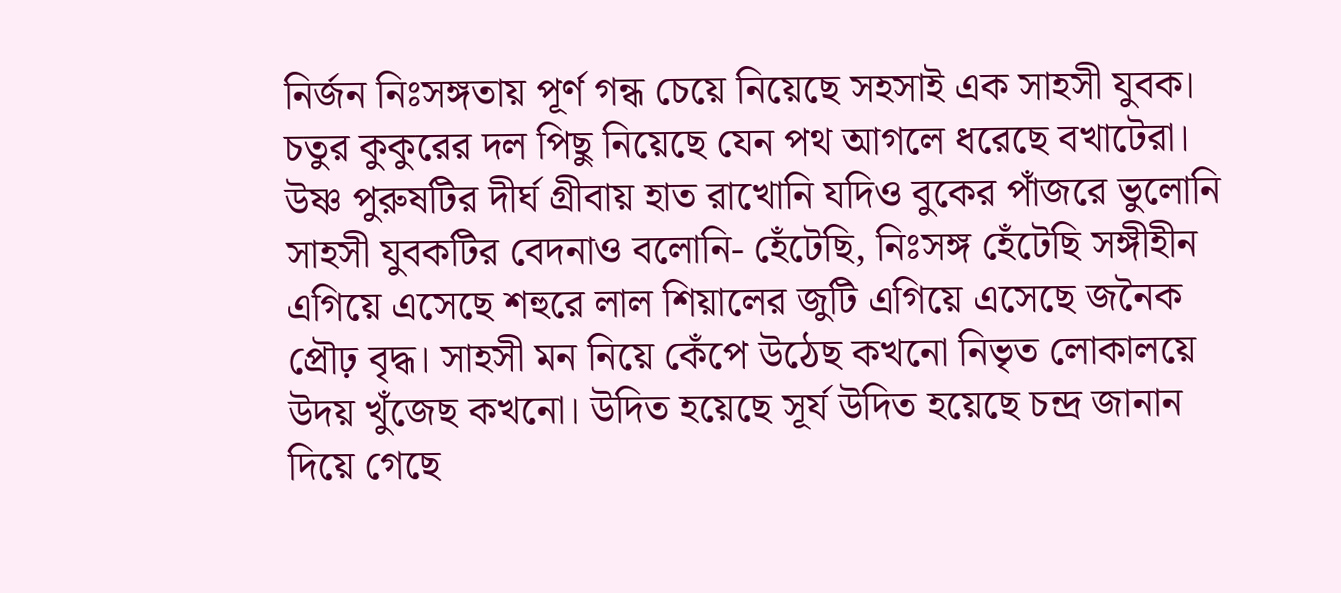নির্জন নিঃসঙ্গতায় পূর্ণ গন্ধ চেয়ে নিয়েছে সহসাই এক সাহসী যুবক। চতুর কুকুরের দল পিছু নিয়েছে যেন পথ আগলে ধরেছে বখাটেরা। উষ্ণ পুরুষটির দীর্ঘ গ্রীবায় হাত রাখোনি যদিও বুকের পাঁজরে ভুলোনি সাহসী যুবকটির বেদনাও বলোনি- হেঁটেছি, নিঃসঙ্গ হেঁটেছি সঙ্গীহীন এগিয়ে এসেছে শহুরে লাল শিয়ালের জুটি এগিয়ে এসেছে জনৈক প্রৌঢ় বৃদ্ধ। সাহসী মন নিয়ে কেঁপে উঠেছ কখনো নিভৃত লোকালয়ে উদয় খুঁজেছ কখনো। উদিত হয়েছে সূর্য উদিত হয়েছে চন্দ্র জানান দিয়ে গেছে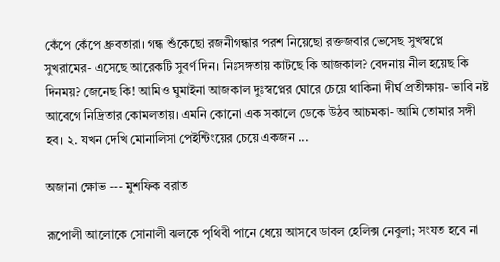কেঁপে কেঁপে ধ্রুবতারা। গন্ধ শুঁকেছো রজনীগন্ধার পরশ নিয়েছো রক্তজবার ভেসেছ সুখস্বপ্নে সুখরামের- এসেছে আরেকটি সুবর্ণ দিন। নিঃসঙ্গতায় কাটছে কি আজকাল? বেদনায় নীল হয়েছ কি দিনময়? জেনেছ কি! আমিও ঘুমাইনা আজকাল দুঃস্বপ্নের ঘোরে চেয়ে থাকিনা দীর্ঘ প্রতীক্ষায়- ভাবি নষ্ট আবেগে নিদ্রিতার কোমলতায়। এমনি কোনো এক সকালে ডেকে উঠব আচমকা- আমি তোমার সঙ্গী হব। ২. যখন দেখি মোনালিসা পেইন্টিংয়ের চেয়ে একজন ...

অজানা ক্ষোভ --- মুশফিক বরাত

রূপোলী আলোকে সোনালী ঝলকে পৃথিবী পানে ধেয়ে আসবে ডাবল হেলিক্স নেবুলা; সংযত হবে না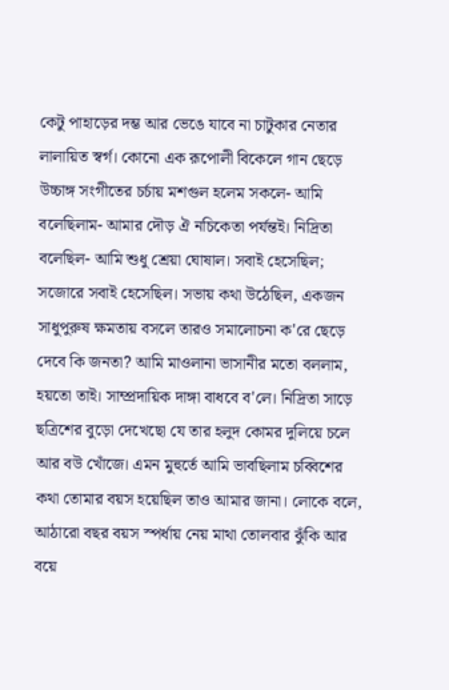কেটু পাহাড়ের দম্ভ আর ভেঙে যাবে না চাটুকার নেতার লালায়িত স্বর্গ। কোনো এক রূপোলী বিকেলে গান ছেড়ে উচ্চাঙ্গ সংগীতের চর্চায় মশগুল হলেম সকলে- আমি বলেছিলাম- আমার দৌড় ঐ নচিকেতা পর্যন্তই। নিদ্রিতা বলেছিল- আমি শুধু শ্রেয়া ঘোষাল। সবাই হেসেছিল; সজোরে সবাই হেসেছিল। সভায় কথা উঠেছিল, একজন সাধুপুরুষ ক্ষমতায় বসলে তারও সমালোচনা ক'রে ছেড়ে দেবে কি জনতা? আমি মাওলানা ভাসানীর মতো বললাম, হয়তো তাই। সাম্প্রদায়িক দাঙ্গা বাধবে ব'লে। নিদ্রিতা সাড়ে ছত্রিশের বুড়ো দেখেছো যে তার হলুদ কোমর দুলিয়ে চলে আর বউ খোঁজে। এমন মুহুর্তে আমি ভাবছিলাম চব্বিশের কথা তোমার বয়স হয়েছিল তাও আমার জানা। লোকে বলে, আঠারো বছর বয়স স্পর্ধায় নেয় মাথা তোলবার ঝুঁকি আর বয়ে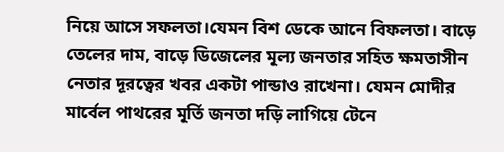নিয়ে আসে সফলতা।যেমন বিশ ডেকে আনে বিফলতা। বাড়ে তেলের দাম, বাড়ে ডিজেলের মূল‍্য জনতার সহিত ক্ষমতাসীন নেতার দূরত্বের খবর একটা পান্ডাও রাখেনা। যেমন মোদীর মার্বেল পাথরের মূর্তি জনতা দড়ি লাগিয়ে টেনে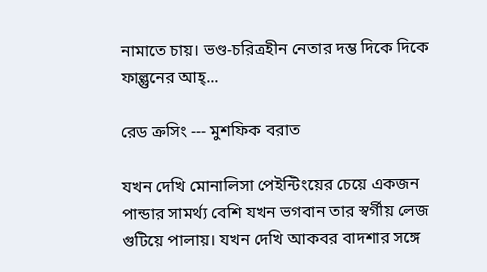নামাতে চায়। ভণ্ড-চরিত্রহীন নেতার দম্ভ দিকে দিকে ফাল্গুনের আহ্...

রেড ক্রসিং --- মুশফিক বরাত

যখন দেখি মোনালিসা পেইন্টিংয়ের চেয়ে একজন পান্ডার সামর্থ‍্য বেশি যখন ভগবান তার স্বর্গীয় লেজ গুটিয়ে পালায়। যখন দেখি আকবর বাদশার সঙ্গে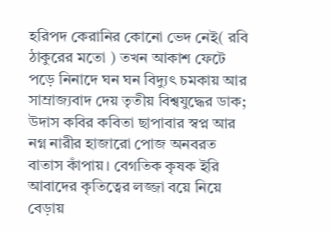হরিপদ কেরানির কোনো ভেদ নেই( রবি ঠাকুরের মতো ) তখন আকাশ ফেটে পড়ে নিনাদে ঘন ঘন বিদ‍্যুৎ চমকায় আর সাম্রাজ্যবাদ দেয় তৃতীয় বিশ্বযুদ্ধের ডাক; উদাস কবির কবিতা ছাপাবার স্বপ্ন আর নগ্ন নারীর হাজারো পোজ অনবরত বাতাস কাঁপায়। বেগতিক কৃষক ইরি আবাদের কৃতিত্বের লজ্জা বয়ে নিয়ে বেড়ায়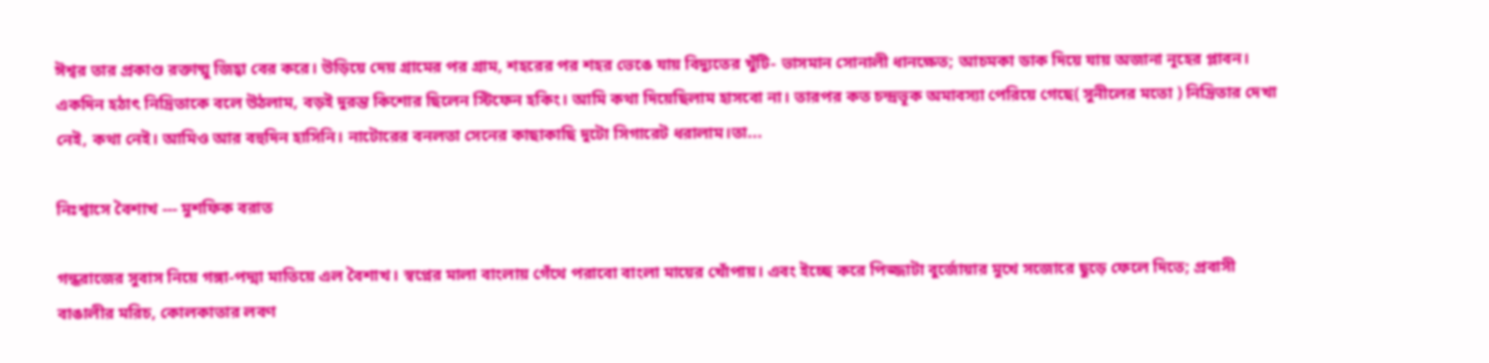ঈশ্বর তার প্রকাণ্ড রক্তাষ্মু জিহ্বা বের করে। উড়িয়ে দেয় গ্রামের পর গ্রাম, শহরের পর শহর ভেঙে যায় বিদ‍্যুতের খুঁটি- ভাসমান সোনালী ধানক্ষেত; আচমকা ডাক দিয়ে যায় অজানা নূহের প্লাবন। একদিন হঠাৎ নিদ্রিতাকে বলে উঠলাম, বড়ই দুরন্ত কিশোর ছিলেন স্টিফেন হকিং। আমি কথা দিয়েছিলাম হাসবো না। তারপর কত চন্দ্রভূক অমাবস‍্যা পেরিয়ে গেছে( সুনীলের মতো ) নিদ্রিতার দেখা নেই, কথা নেই। আমিও আর বহুদিন হাসিনি। নাটোরের বনলতা সেনের কাছাকাছি দুটো সিগারেট ধরালাম।তা...

নিঃশ্বাসে বৈশাখ --- মুশফিক বরাত

গন্ধরাজের সুবাস নিয়ে গঙ্গা-পদ্মা মাতিয়ে এল বৈশাখ। স্বপ্নের মালা বাংলায় গেঁথে পরাবো বাংলা মায়ের খোঁপায়। এবং ইচ্ছে করে পিজ্জাটা বুর্জোয়ার মুখে সজোরে ছুড়ে ফেলে দিতে; প্রবাসী বাঙালীর মরিচ, কোলকাতার লবণ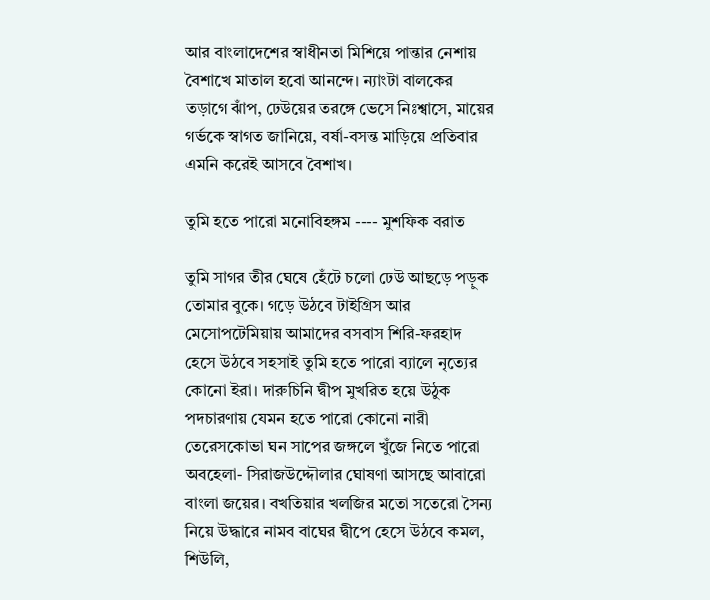আর বাংলাদেশের স্বাধীনতা মিশিয়ে পান্তার নেশায় বৈশাখে মাতাল হবো আনন্দে। ন‍্যাংটা বালকের তড়াগে ঝাঁপ, ঢেউয়ের তরঙ্গে ভেসে নিঃশ্বাসে, মায়ের গর্ভকে স্বাগত জানিয়ে, বর্ষা-বসন্ত মাড়িয়ে প্রতিবার এমনি করেই আসবে বৈশাখ।

তুমি হতে পারো মনোবিহঙ্গম ---- মুশফিক বরাত

তুমি সাগর তীর ঘেষে হেঁটে চলো ঢেউ আছড়ে পড়ুক তোমার বুকে। গড়ে উঠবে টাইগ্রিস আর মেসোপটেমিয়ায় আমাদের বসবাস শিরি-ফরহাদ হেসে উঠবে সহসাই তুমি হতে পারো ব‍্যালে নৃত‍্যের কোনো ইরা। দারুচিনি দ্বীপ মুখরিত হয়ে উঠুক পদচারণায় যেমন হতে পারো কোনো নারী তেরেসকোভা ঘন সাপের জঙ্গলে খুঁজে নিতে পারো অবহেলা- সিরাজউদ্দৌলার ঘোষণা আসছে আবারো বাংলা জয়ের। বখতিয়ার খলজির মতো সতেরো সৈন‍্য নিয়ে উদ্ধারে নামব বাঘের দ্বীপে হেসে উঠবে কমল, শিউলি,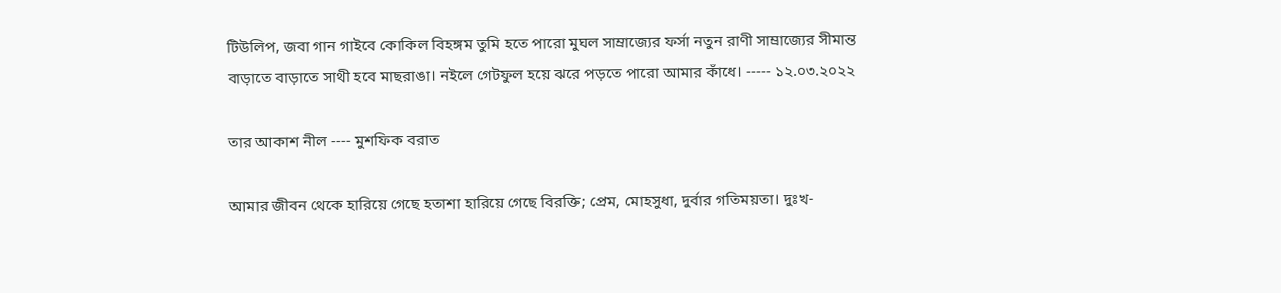টিউলিপ, জবা গান গাইবে কোকিল বিহঙ্গম তুমি হতে পারো মুঘল সাম্রাজ্যের ফর্সা নতুন রাণী সাম্রাজ্যের সীমান্ত বাড়াতে বাড়াতে সাথী হবে মাছরাঙা। নইলে গেটফুল হয়ে ঝরে পড়তে পারো আমার কাঁধে। ----- ১২.০৩.২০২২

তার আকাশ নীল ---- মুশফিক বরাত

আমার জীবন থেকে হারিয়ে গেছে হতাশা হারিয়ে গেছে বিরক্তি; প্রেম, মোহসুধা, দুর্বার গতিময়তা। দুঃখ-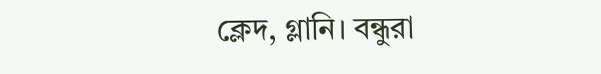ক্লেদ, গ্লানি। বন্ধুরা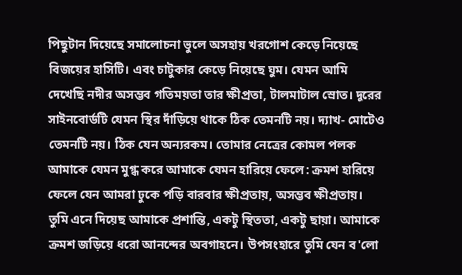পিছুটান দিয়েছে সমালোচনা ভুলে অসহায় খরগোশ কেড়ে নিয়েছে বিজয়ের হাসিটি। এবং চাটুকার কেড়ে নিয়েছে ঘুম। যেমন আমি দেখেছি নদীর অসম্ভব গতিময়তা তার ক্ষীপ্রতা, টালমাটাল স্রোত। দূরের সাইনবোর্ডটি যেমন স্থির দাঁড়িয়ে থাকে ঠিক তেমনটি নয়। দ‍্যাখ- মোটেও তেমনটি নয়। ঠিক যেন অন‍্যরকম। তোমার নেত্রের কোমল পলক আমাকে যেমন মুগ্ধ করে আমাকে যেমন হারিয়ে ফেলে: ক্রমশ হারিয়ে ফেলে যেন আমরা ঢুকে পড়ি বারবার ক্ষীপ্রতায়, অসম্ভব ক্ষীপ্রতায়। তুমি এনে দিয়েছ আমাকে প্রশান্তি, একটু স্থিততা, একটু ছায়া। আমাকে ক্রমশ জড়িয়ে ধরো আনন্দের অবগাহনে। উপসংহারে তুমি যেন ব'লো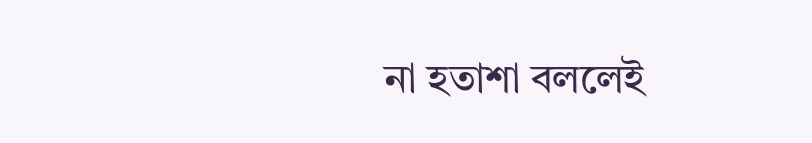না হতাশা বললেই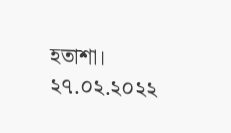হতাশা। ২৭.০২.২০২২